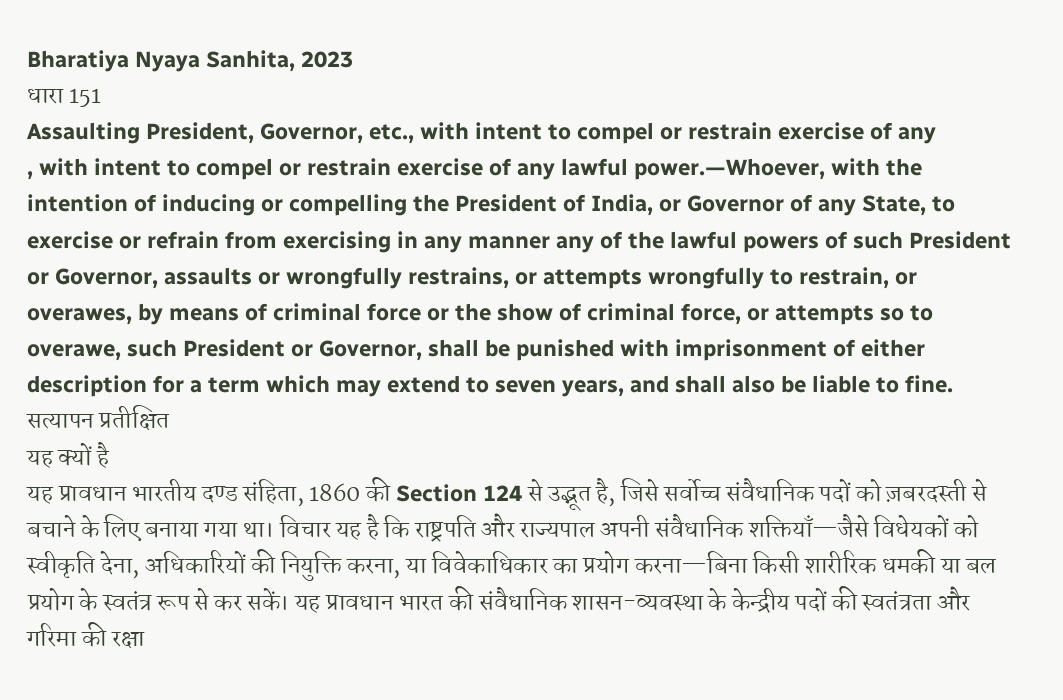Bharatiya Nyaya Sanhita, 2023
धारा 151
Assaulting President, Governor, etc., with intent to compel or restrain exercise of any
, with intent to compel or restrain exercise of any lawful power.—Whoever, with the intention of inducing or compelling the President of India, or Governor of any State, to exercise or refrain from exercising in any manner any of the lawful powers of such President or Governor, assaults or wrongfully restrains, or attempts wrongfully to restrain, or overawes, by means of criminal force or the show of criminal force, or attempts so to overawe, such President or Governor, shall be punished with imprisonment of either description for a term which may extend to seven years, and shall also be liable to fine.
सत्यापन प्रतीक्षित
यह क्यों है
यह प्रावधान भारतीय दण्ड संहिता, 1860 की Section 124 से उद्भूत है, जिसे सर्वोच्च संवैधानिक पदों को ज़बरदस्ती से बचाने के लिए बनाया गया था। विचार यह है कि राष्ट्रपति और राज्यपाल अपनी संवैधानिक शक्तियाँ—जैसे विधेयकों को स्वीकृति देना, अधिकारियों की नियुक्ति करना, या विवेकाधिकार का प्रयोग करना—बिना किसी शारीरिक धमकी या बल प्रयोग के स्वतंत्र रूप से कर सकें। यह प्रावधान भारत की संवैधानिक शासन-व्यवस्था के केन्द्रीय पदों की स्वतंत्रता और गरिमा की रक्षा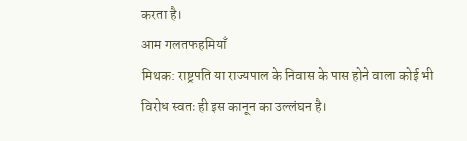करता है।
आम गलतफहमियाँ
मिथक: राष्ट्रपति या राज्यपाल के निवास के पास होने वाला कोई भी विरोध स्वतः ही इस कानून का उल्लंघन है।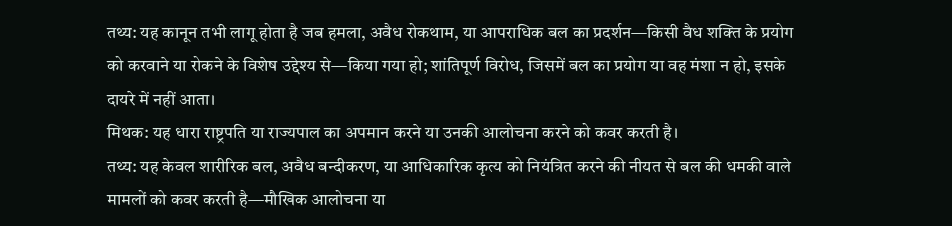तथ्य: यह कानून तभी लागू होता है जब हमला, अवैध रोकथाम, या आपराधिक बल का प्रदर्शन—किसी वैध शक्ति के प्रयोग को करवाने या रोकने के विशेष उद्देश्य से—किया गया हो; शांतिपूर्ण विरोध, जिसमें बल का प्रयोग या वह मंशा न हो, इसके दायरे में नहीं आता।
मिथक: यह धारा राष्ट्रपति या राज्यपाल का अपमान करने या उनकी आलोचना करने को कवर करती है।
तथ्य: यह केवल शारीरिक बल, अवैध बन्दीकरण, या आधिकारिक कृत्य को नियंत्रित करने की नीयत से बल की धमकी वाले मामलों को कवर करती है—मौखिक आलोचना या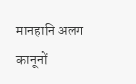मानहानि अलग कानूनों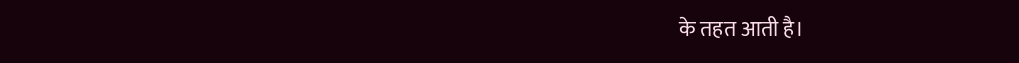के तहत आती है।